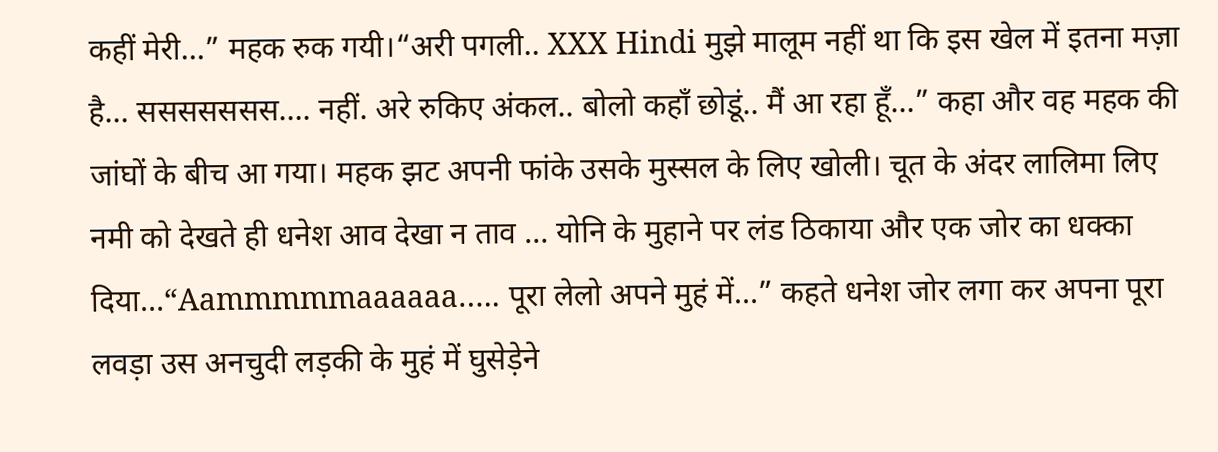कहीं मेरी…” महक रुक गयी।“अरी पगली.. XXX Hindi मुझे मालूम नहीं था कि इस खेल में इतना मज़ा है… ससससससस…. नहीं. अरे रुकिए अंकल.. बोलो कहाँ छोडूं.. मैं आ रहा हूँ…” कहा और वह महक की जांघों के बीच आ गया। महक झट अपनी फांके उसके मुस्सल के लिए खोली। चूत के अंदर लालिमा लिए नमी को देखते ही धनेश आव देखा न ताव … योनि के मुहाने पर लंड ठिकाया और एक जोर का धक्का दिया…“Aammmmmaaaaaa….. पूरा लेलो अपने मुहं में…” कहते धनेश जोर लगा कर अपना पूरा लवड़ा उस अनचुदी लड़की के मुहं में घुसेड़ेने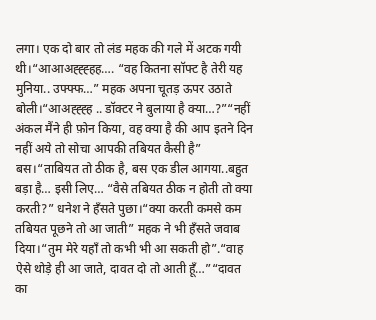लगा। एक दो बार तो लंड महक की गले में अटक गयी थी।“आआअह्ह्ह्हह…. “वह कितना सॉफ्ट है तेरी यह मुनिया.. उफ्फ्फ…” महक अपना चूतड़ ऊपर उठाते बोली।“आअह्ह्ह्ह .. डॉक्टर ने बुलाया है क्या…?”“नहीं अंकल मैंने ही फ़ोन किया, वह क्या है की आप इतने दिन नहीं अये तो सोचा आपकी तबियत कैसी है” बस।“ताबियत तो ठीक है, बस एक डील आगया..बहुत बड़ा है… इसी लिए… “वैसे तबियत ठीक न होती तो क्या करती?” धनेश ने हँसते पुछा।“क्या करती कमसे कम तबियत पूछने तो आ जाती” महक ने भी हँसते जवाब दिया।“तुम मेरे यहाँ तो कभी भी आ सकती हो”.“वाह ऐसे थोड़े ही आ जाते, दावत दो तो आती हूँ…”“दावत का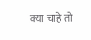क्या चाहे तो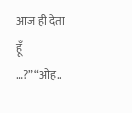आज ही देता हूँ …?”“ओह..